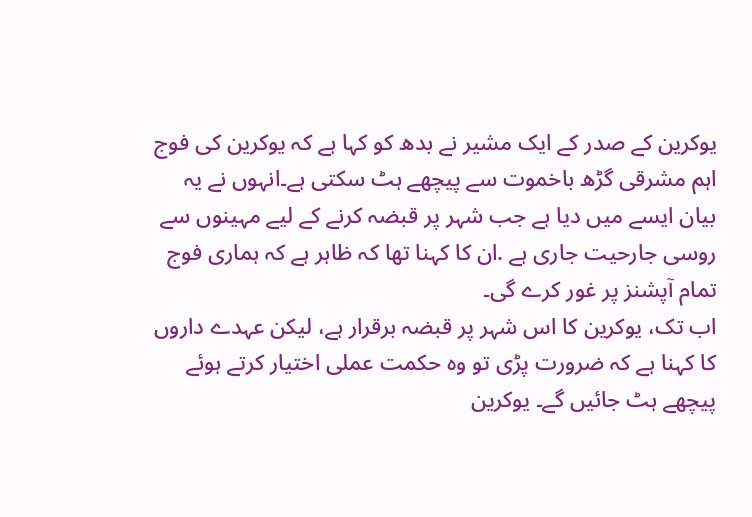یوکرین کے صدر کے ایک مشیر نے بدھ کو کہا ہے کہ یوکرین کی فوج اہم مشرقی گڑھ باخموت سے پیچھے ہٹ سکتی ہے۔انہوں نے یہ بیان ایسے میں دیا ہے جب شہر پر قبضہ کرنے کے لیے مہینوں سے روسی جارحیت جاری ہے .ان کا کہنا تھا کہ ظاہر ہے کہ ہماری فوج تمام آپشنز پر غور کرے گی۔
اب تک، یوکرین کا اس شہر پر قبضہ برقرار ہے، لیکن عہدے داروں کا کہنا ہے کہ ضرورت پڑی تو وہ حکمت عملی اختیار کرتے ہوئے پیچھے ہٹ جائیں گے۔ یوکرین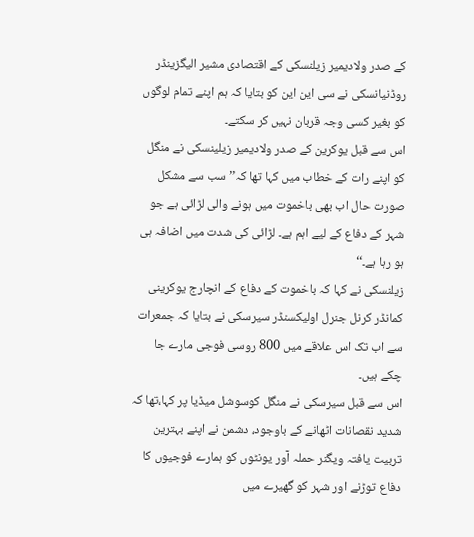کے صدر ولادیمیر زیلنسکی کے اقتصادی مشیر الیگزینڈر روڈنیانسکی نے سی این این کو بتایا کہ ہم اپنے تمام لوگوں کو بغیر کسی وجہ قربان نہیں کر سکتے۔
اس سے قبل یوکرین کے صدر ولادیمیر زیلینسکی نے منگل کو اپنے رات کے خطاب میں کہا تھا کہ’’ سب سے مشکل صورت حال اب بھی باخموت میں ہونے والی لڑائی ہے جو شہر کے دفاع کے لیے اہم ہے۔ لڑائی کی شدت میں اضافہ ہی ہو رہا ہے۔‘‘
زیلنسکی نے کہا کہ باخموت کے دفاع کے انچارج یوکرینی کمانڈر کرنل جنرل اولیکسنڈر سیرسکی نے بتایا کہ جمعرات سے اب تک اس علاقے میں 800 روسی فوجی مارے جا چکے ہیں۔
اس سے قبل سیرسکی نے منگل کوسوشل میڈیا پر کہا،تھا کہ شدید نقصانات اٹھانے کے باوجود، دشمن نے اپنے بہترین تربیت یافتہ ویگنر حملہ آور یونٹوں کو ہمارے فوجیوں کا دفاع توڑنے اور شہر کو گھیرے میں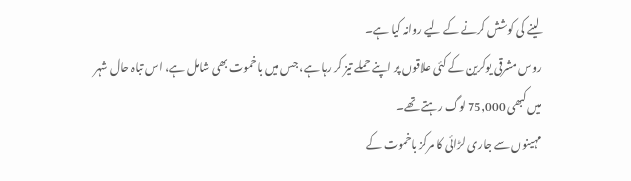لینے کی کوشش کرنے کے لیے روانہ کیا ہے۔
روس مشرقی یوکرین کے کئی علاقوں پر اپنے حملے تیز کر رہا ہے، جس میں باخموت بھی شامل ہے، اس تباہ حال شہر میں کبھی 75,000 لوگ رہتے تھے۔
مہینوں سے جاری لڑائی کا مرکز باخموت کے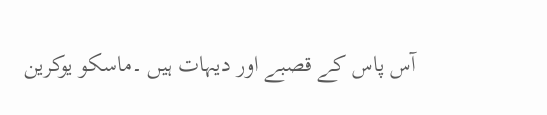آس پاس کے قصبے اور دیہات ہیں ۔ماسکو یوکرین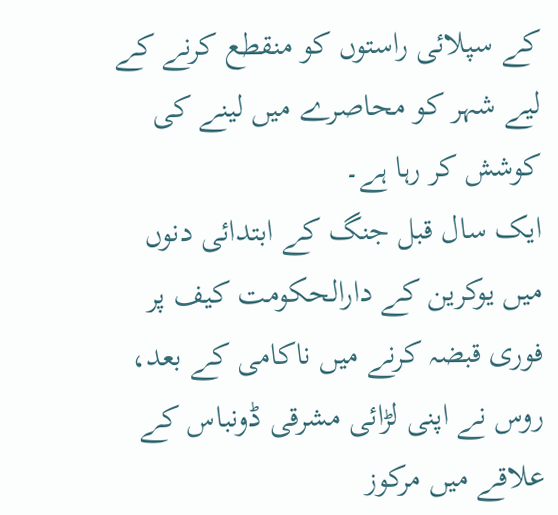کے سپلائی راستوں کو منقطع کرنے کے لیے شہر کو محاصرے میں لینے کی کوشش کر رہا ہے۔
ایک سال قبل جنگ کے ابتدائی دنوں میں یوکرین کے دارالحکومت کیف پر فوری قبضہ کرنے میں ناکامی کے بعد، روس نے اپنی لڑائی مشرقی ڈونباس کے علاقے میں مرکوز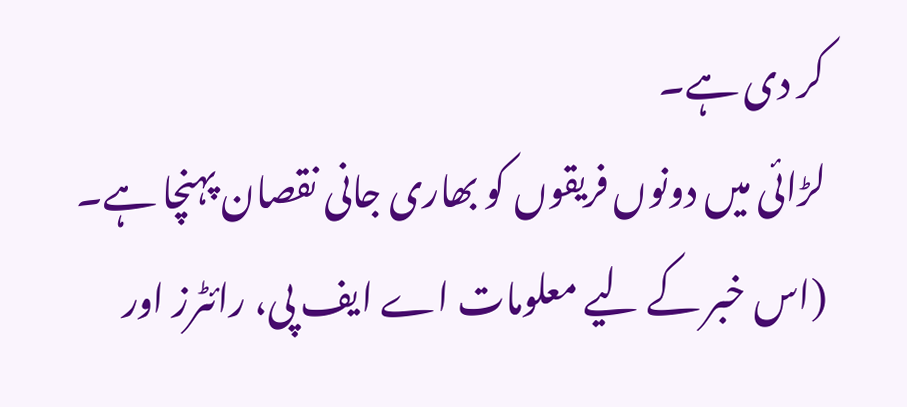کر دی ہے۔
لڑائی میں دونوں فریقوں کو بھاری جانی نقصان پہنچا ہے۔
(اس خبر کے لیے معلومات اے ایف پی، رائٹرز اور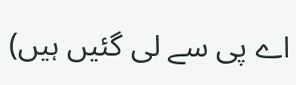اے پی سے لی گئیں ہیں)